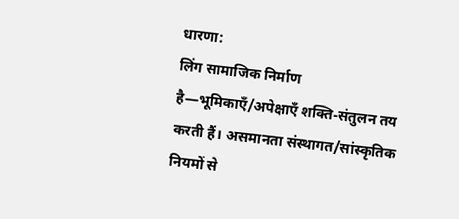धारणा:
लिंग सामाजिक निर्माण है—भूमिकाएँ/अपेक्षाएँ शक्ति-संतुलन तय करती हैं। असमानता संस्थागत/सांस्कृतिक नियमों से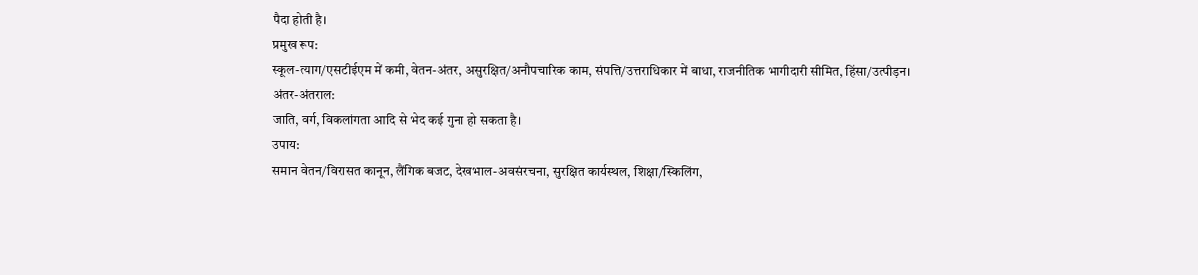पैदा होती है।
प्रमुख रूप:
स्कूल-त्याग/एसटीईएम में कमी, वेतन-अंतर, असुरक्षित/अनौपचारिक काम, संपत्ति/उत्तराधिकार में बाधा, राजनीतिक भागीदारी सीमित, हिंसा/उत्पीड़न।
अंतर-अंतराल:
जाति, वर्ग, विकलांगता आदि से भेद कई गुना हो सकता है।
उपाय:
समान वेतन/विरासत कानून, लैंगिक बजट, देखभाल-अवसंरचना, सुरक्षित कार्यस्थल, शिक्षा/स्किलिंग,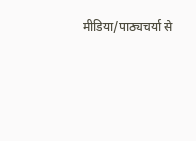मीडिया/पाठ्यचर्या से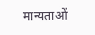मान्यताओं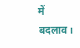में बदलाव।